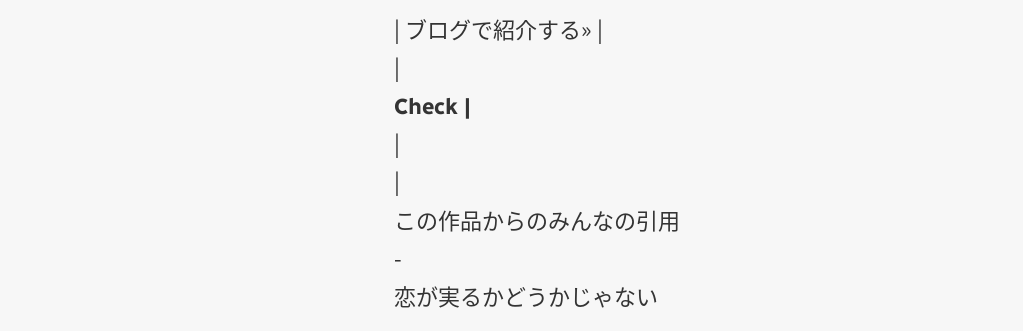| ブログで紹介する» |
|
Check |
|
|
この作品からのみんなの引用
-
恋が実るかどうかじゃない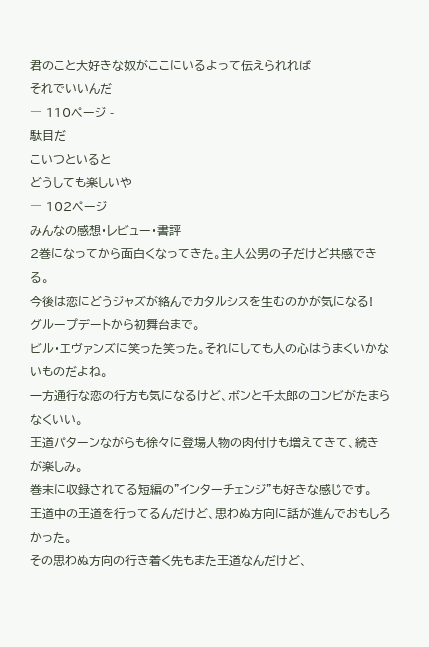君のこと大好きな奴がここにいるよって伝えられれば
それでいいんだ
― 110ページ -
駄目だ
こいつといると
どうしても楽しいや
― 102ページ
みんなの感想・レビュー・書評
2巻になってから面白くなってきた。主人公男の子だけど共感できる。
今後は恋にどうジャズが絡んでカタルシスを生むのかが気になる!
グループデートから初舞台まで。
ビル・エヴァンズに笑った笑った。それにしても人の心はうまくいかないものだよね。
一方通行な恋の行方も気になるけど、ボンと千太郎のコンビがたまらなくいい。
王道パターンながらも徐々に登場人物の肉付けも増えてきて、続きが楽しみ。
巻末に収録されてる短編の"インターチェンジ"も好きな感じです。
王道中の王道を行ってるんだけど、思わぬ方向に話が進んでおもしろかった。
その思わぬ方向の行き着く先もまた王道なんだけど、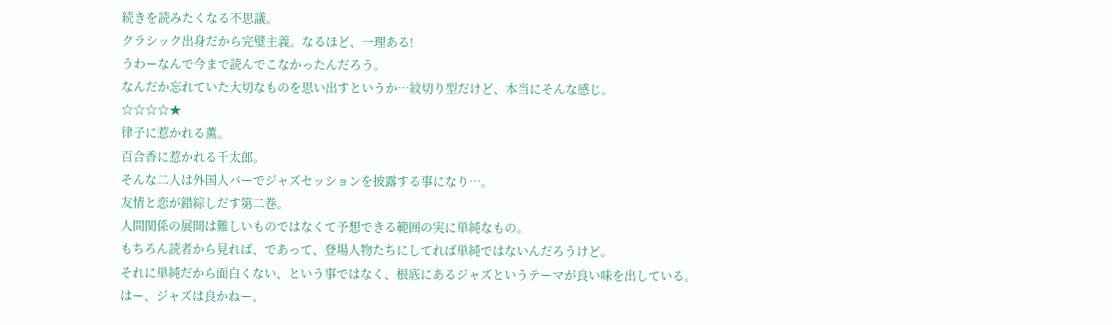続きを読みたくなる不思議。
クラシック出身だから完璧主義。なるほど、一理ある!
うわーなんで今まで読んでこなかったんだろう。
なんだか忘れていた大切なものを思い出すというか…紋切り型だけど、本当にそんな感じ。
☆☆☆☆★
律子に惹かれる薫。
百合香に惹かれる千太郎。
そんな二人は外国人バーでジャズセッションを披露する事になり…。
友情と恋が錯綜しだす第二巻。
人間関係の展開は難しいものではなくて予想できる範囲の実に単純なもの。
もちろん読者から見れば、であって、登場人物たちにしてれば単純ではないんだろうけど。
それに単純だから面白くない、という事ではなく、根底にあるジャズというテーマが良い味を出している。
はー、ジャズは良かねー。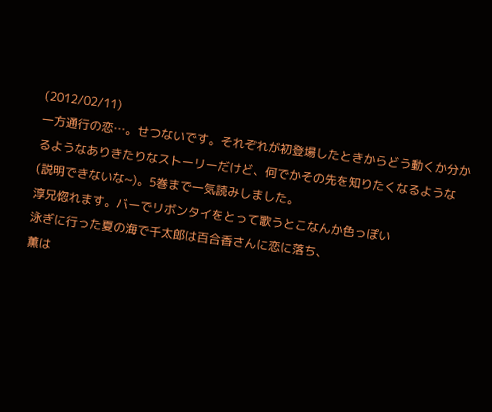(2012/02/11)
一方通行の恋…。せつないです。それぞれが初登場したときからどう動くか分かるようなありきたりなストーリーだけど、何でかその先を知りたくなるような(説明できないな~)。5巻まで一気読みしました。
淳兄惚れます。バーでリボンタイをとって歌うとこなんか色っぽい
泳ぎに行った夏の海で千太郎は百合香さんに恋に落ち、
薫は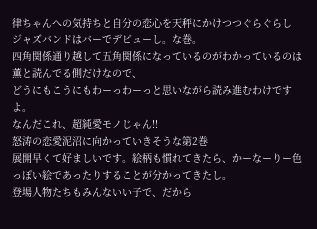律ちゃんへの気持ちと自分の恋心を天秤にかけつつぐらぐらし
ジャズバンドはバーでデビューし。な巻。
四角関係通り越して五角関係になっているのがわかっているのは
薫と読んでる側だけなので、
どうにもこうにもわーっわーっと思いながら読み進むわけですよ。
なんだこれ、超純愛モノじゃん!!
怒涛の恋愛泥沼に向かっていきそうな第2巻
展開早くて好ましいです。絵柄も慣れてきたら、かーなーりー色っぽい絵であったりすることが分かってきたし。
登場人物たちもみんないい子で、だから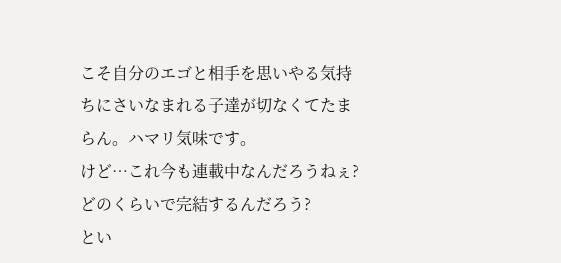こそ自分のエゴと相手を思いやる気持ちにさいなまれる子達が切なくてたまらん。ハマリ気味です。
けど…これ今も連載中なんだろうねぇ?どのくらいで完結するんだろう?
とい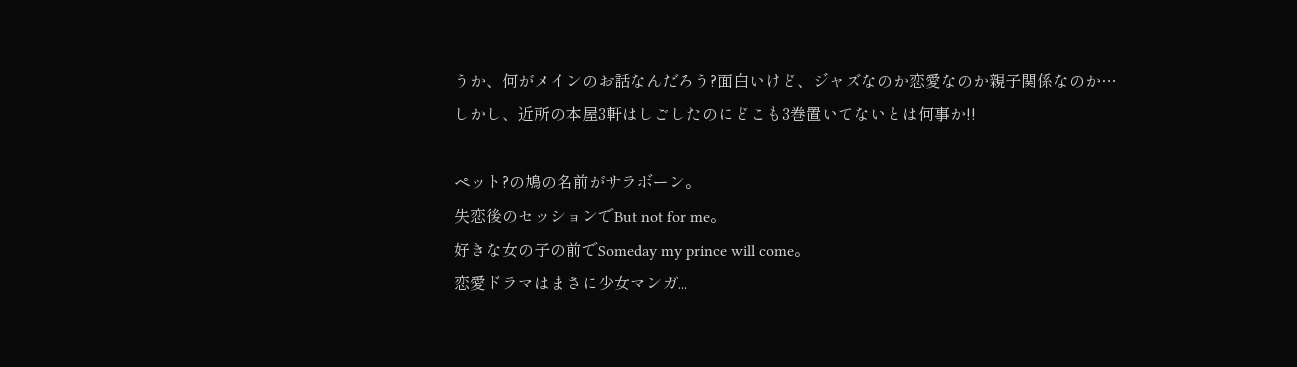うか、何がメインのお話なんだろう?面白いけど、ジャズなのか恋愛なのか親子関係なのか…
しかし、近所の本屋3軒はしごしたのにどこも3巻置いてないとは何事か!!

ペット?の鳩の名前がサラボーン。
失恋後のセッションでBut not for me。
好きな女の子の前でSomeday my prince will come。
恋愛ドラマはまさに少女マンガ...